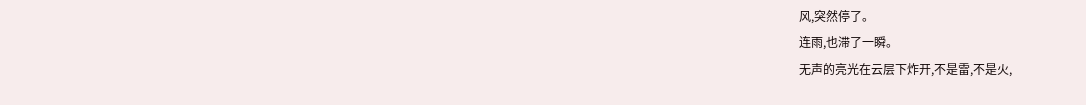风,突然停了。
连雨,也滞了一瞬。
无声的亮光在云层下炸开,不是雷,不是火,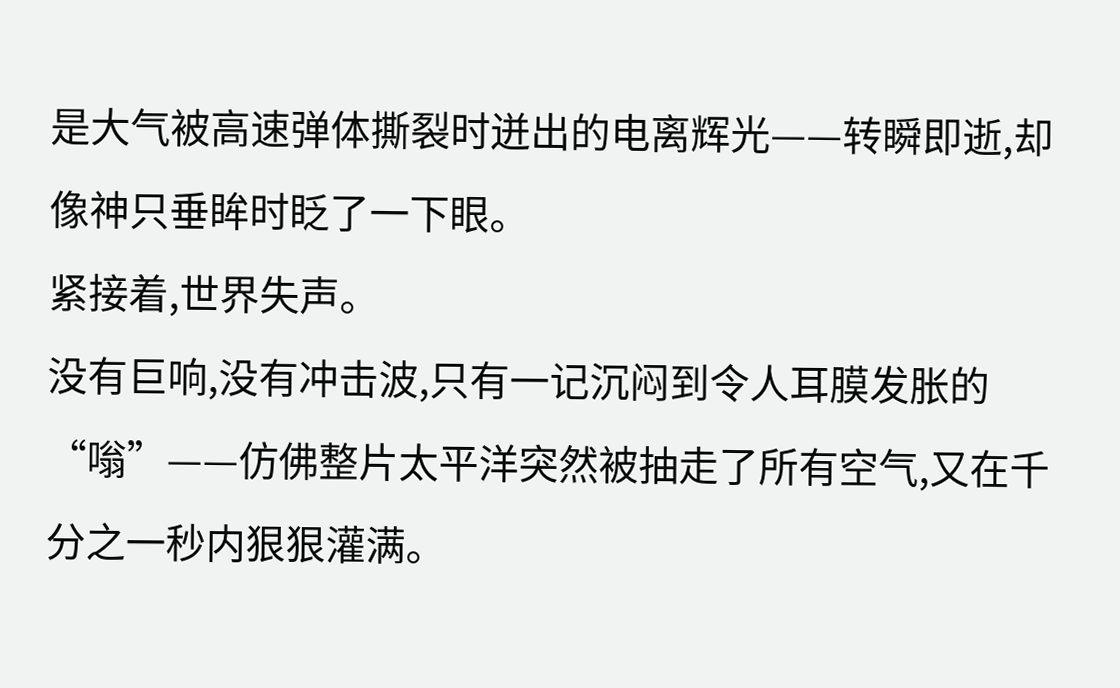是大气被高速弹体撕裂时迸出的电离辉光——转瞬即逝,却像神只垂眸时眨了一下眼。
紧接着,世界失声。
没有巨响,没有冲击波,只有一记沉闷到令人耳膜发胀的“嗡”——仿佛整片太平洋突然被抽走了所有空气,又在千分之一秒内狠狠灌满。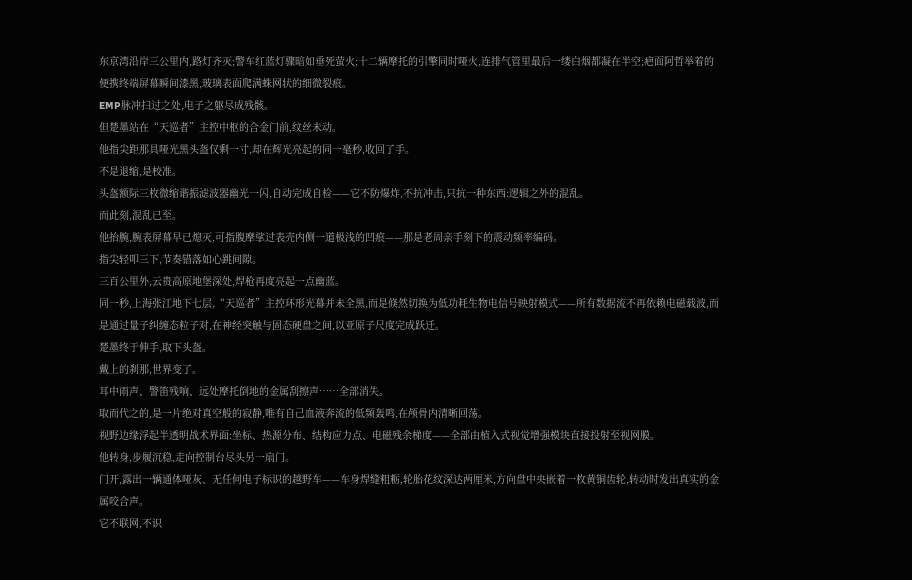东京湾沿岸三公里内,路灯齐灭;警车红蓝灯骤暗如垂死萤火;十二辆摩托的引擎同时哑火,连排气管里最后一缕白烟都凝在半空;疤面阿哲举着的便携终端屏幕瞬间漆黑,玻璃表面爬满蛛网状的细微裂痕。
EMP脉冲扫过之处,电子之躯尽成残骸。
但楚墨站在“天巡者”主控中枢的合金门前,纹丝未动。
他指尖距那具哑光黑头盔仅剩一寸,却在辉光亮起的同一毫秒,收回了手。
不是退缩,是校准。
头盔额际三枚微缩谐振滤波器幽光一闪,自动完成自检——它不防爆炸,不抗冲击,只抗一种东西:逻辑之外的混乱。
而此刻,混乱已至。
他抬腕,腕表屏幕早已熄灭,可指腹摩挲过表壳内侧一道极浅的凹痕——那是老周亲手刻下的震动频率编码。
指尖轻叩三下,节奏错落如心跳间隙。
三百公里外,云贵高原地堡深处,焊枪再度亮起一点幽蓝。
同一秒,上海张江地下七层,“天巡者”主控环形光幕并未全黑,而是倏然切换为低功耗生物电信号映射模式——所有数据流不再依赖电磁载波,而是通过量子纠缠态粒子对,在神经突触与固态硬盘之间,以亚原子尺度完成跃迁。
楚墨终于伸手,取下头盔。
戴上的刹那,世界变了。
耳中雨声、警笛残响、远处摩托倒地的金属刮擦声……全部消失。
取而代之的,是一片绝对真空般的寂静,唯有自己血液奔流的低频轰鸣,在颅骨内清晰回荡。
视野边缘浮起半透明战术界面:坐标、热源分布、结构应力点、电磁残余梯度——全部由植入式视觉增强模块直接投射至视网膜。
他转身,步履沉稳,走向控制台尽头另一扇门。
门开,露出一辆通体哑灰、无任何电子标识的越野车——车身焊缝粗粝,轮胎花纹深达两厘米,方向盘中央嵌着一枚黄铜齿轮,转动时发出真实的金属咬合声。
它不联网,不识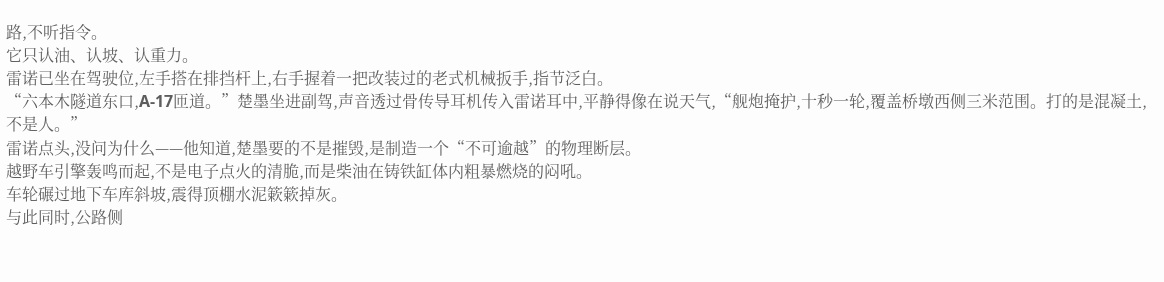路,不听指令。
它只认油、认坡、认重力。
雷诺已坐在驾驶位,左手搭在排挡杆上,右手握着一把改装过的老式机械扳手,指节泛白。
“六本木隧道东口,A-17匝道。”楚墨坐进副驾,声音透过骨传导耳机传入雷诺耳中,平静得像在说天气,“舰炮掩护,十秒一轮,覆盖桥墩西侧三米范围。打的是混凝土,不是人。”
雷诺点头,没问为什么——他知道,楚墨要的不是摧毁,是制造一个“不可逾越”的物理断层。
越野车引擎轰鸣而起,不是电子点火的清脆,而是柴油在铸铁缸体内粗暴燃烧的闷吼。
车轮碾过地下车库斜坡,震得顶棚水泥簌簌掉灰。
与此同时,公路侧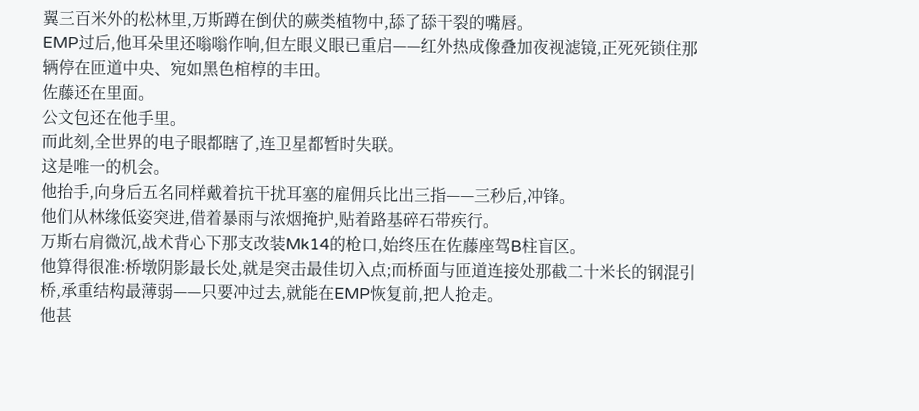翼三百米外的松林里,万斯蹲在倒伏的蕨类植物中,舔了舔干裂的嘴唇。
EMP过后,他耳朵里还嗡嗡作响,但左眼义眼已重启——红外热成像叠加夜视滤镜,正死死锁住那辆停在匝道中央、宛如黑色棺椁的丰田。
佐藤还在里面。
公文包还在他手里。
而此刻,全世界的电子眼都瞎了,连卫星都暂时失联。
这是唯一的机会。
他抬手,向身后五名同样戴着抗干扰耳塞的雇佣兵比出三指——三秒后,冲锋。
他们从林缘低姿突进,借着暴雨与浓烟掩护,贴着路基碎石带疾行。
万斯右肩微沉,战术背心下那支改装Mk14的枪口,始终压在佐藤座驾B柱盲区。
他算得很准:桥墩阴影最长处,就是突击最佳切入点;而桥面与匝道连接处那截二十米长的钢混引桥,承重结构最薄弱——只要冲过去,就能在EMP恢复前,把人抢走。
他甚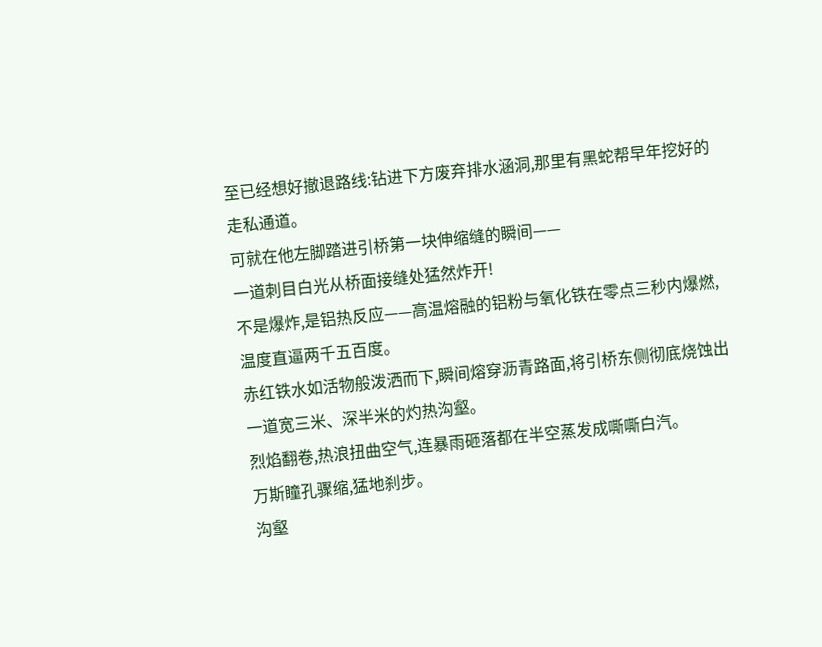至已经想好撤退路线:钻进下方废弃排水涵洞,那里有黑蛇帮早年挖好的走私通道。
可就在他左脚踏进引桥第一块伸缩缝的瞬间——
一道刺目白光从桥面接缝处猛然炸开!
不是爆炸,是铝热反应——高温熔融的铝粉与氧化铁在零点三秒内爆燃,温度直逼两千五百度。
赤红铁水如活物般泼洒而下,瞬间熔穿沥青路面,将引桥东侧彻底烧蚀出一道宽三米、深半米的灼热沟壑。
烈焰翻卷,热浪扭曲空气,连暴雨砸落都在半空蒸发成嘶嘶白汽。
万斯瞳孔骤缩,猛地刹步。
沟壑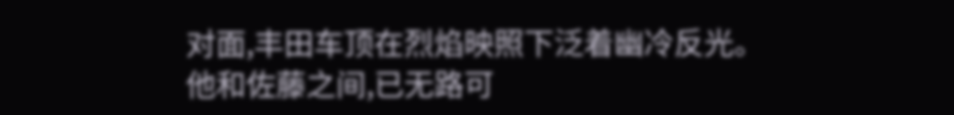对面,丰田车顶在烈焰映照下泛着幽冷反光。
他和佐藤之间,已无路可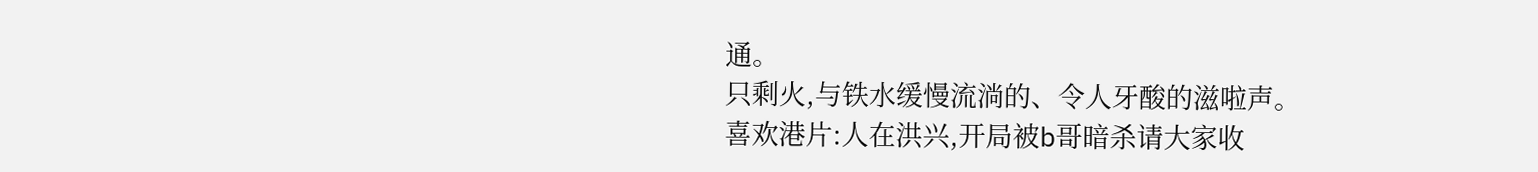通。
只剩火,与铁水缓慢流淌的、令人牙酸的滋啦声。
喜欢港片:人在洪兴,开局被b哥暗杀请大家收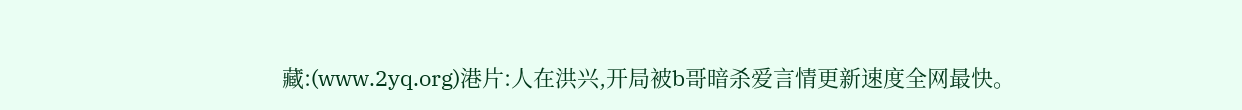藏:(www.2yq.org)港片:人在洪兴,开局被b哥暗杀爱言情更新速度全网最快。